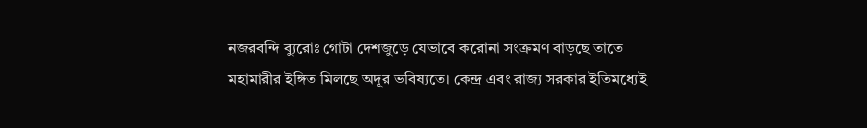নজরবন্দি ব্যুরোঃ গোটা দেশজুড়ে যেভাবে করোনা সংক্রমণ বাড়ছে তাতে মহামারীর ইঙ্গিত মিলছে অদূর ভবিষ্যতে। কেন্দ্র এবং রাজ্য সরকার ইতিমধ্যেই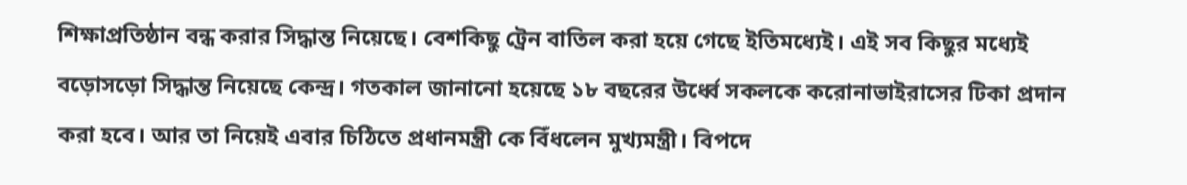শিক্ষাপ্রতিষ্ঠান বন্ধ করার সিদ্ধান্ত নিয়েছে। বেশকিছু ট্রেন বাতিল করা হয়ে গেছে ইতিমধ্যেই। এই সব কিছুর মধ্যেই বড়োসড়ো সিদ্ধান্ত নিয়েছে কেন্দ্র। গতকাল জানানো হয়েছে ১৮ বছরের উর্ধ্বে সকলকে করোনাভাইরাসের টিকা প্রদান করা হবে। আর তা নিয়েই এবার চিঠিতে প্রধানমন্ত্রী কে বিঁধলেন মুখ্যমন্ত্রী। বিপদে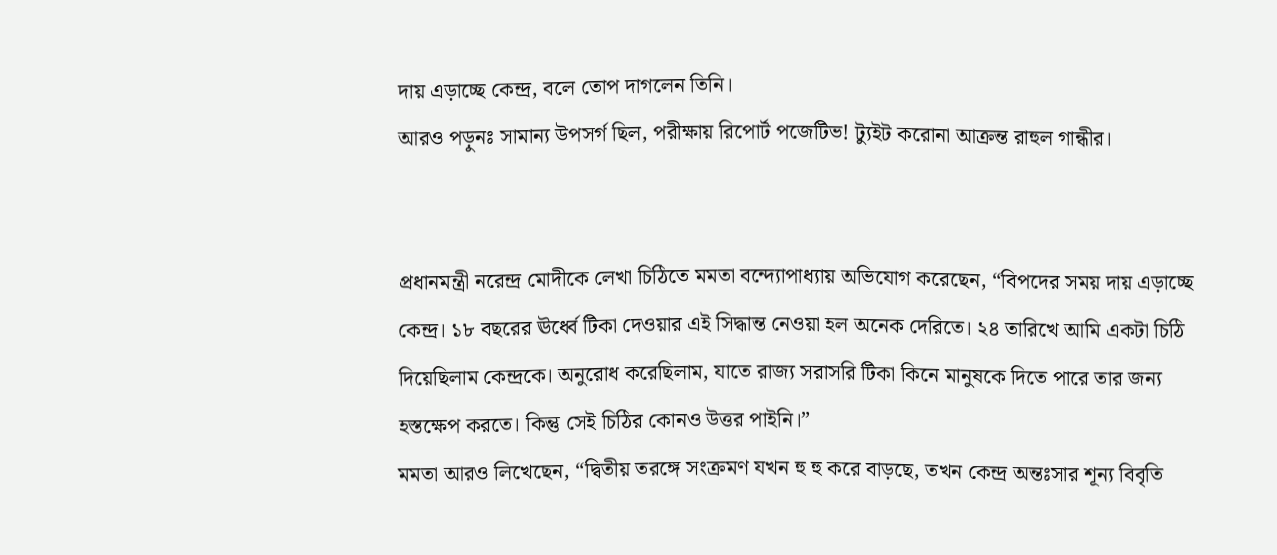দায় এড়াচ্ছে কেন্দ্র, বলে তোপ দাগলেন তিনি।
আরও পড়ুনঃ সামান্য উপসর্গ ছিল, পরীক্ষায় রিপোর্ট পজেটিভ! ট্যুইট করোনা আক্রন্ত রাহুল গান্ধীর।


প্রধানমন্ত্রী নরেন্দ্র মোদীকে লেখা চিঠিতে মমতা বন্দ্যোপাধ্যায় অভিযোগ করেছেন, “বিপদের সময় দায় এড়াচ্ছে কেন্দ্র। ১৮ বছরের ঊর্ধ্বে টিকা দেওয়ার এই সিদ্ধান্ত নেওয়া হল অনেক দেরিতে। ২৪ তারিখে আমি একটা চিঠি দিয়েছিলাম কেন্দ্রকে। অনুরোধ করেছিলাম, যাতে রাজ্য সরাসরি টিকা কিনে মানুষকে দিতে পারে তার জন্য হস্তক্ষেপ করতে। কিন্তু সেই চিঠির কোনও উত্তর পাইনি।”
মমতা আরও লিখেছেন, “দ্বিতীয় তরঙ্গে সংক্রমণ যখন হু হু করে বাড়ছে, তখন কেন্দ্র অন্তঃসার শূন্য বিবৃতি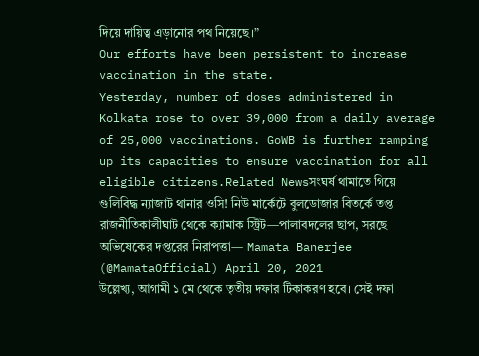দিয়ে দায়িত্ব এড়ানোর পথ নিয়েছে।”
Our efforts have been persistent to increase vaccination in the state.
Yesterday, number of doses administered in Kolkata rose to over 39,000 from a daily average of 25,000 vaccinations. GoWB is further ramping up its capacities to ensure vaccination for all eligible citizens.Related Newsসংঘর্ষ থামাতে গিয়ে গুলিবিদ্ধ ন্যাজাট থানার ওসি! নিউ মার্কেটে বুলডোজার বিতর্কে তপ্ত রাজনীতিকালীঘাট থেকে ক্যামাক স্ট্রিট—পালাবদলের ছাপ, সরছে অভিষেকের দপ্তরের নিরাপত্তা— Mamata Banerjee (@MamataOfficial) April 20, 2021
উল্লেখ্য, আগামী ১ মে থেকে তৃতীয় দফার টিকাকরণ হবে। সেই দফা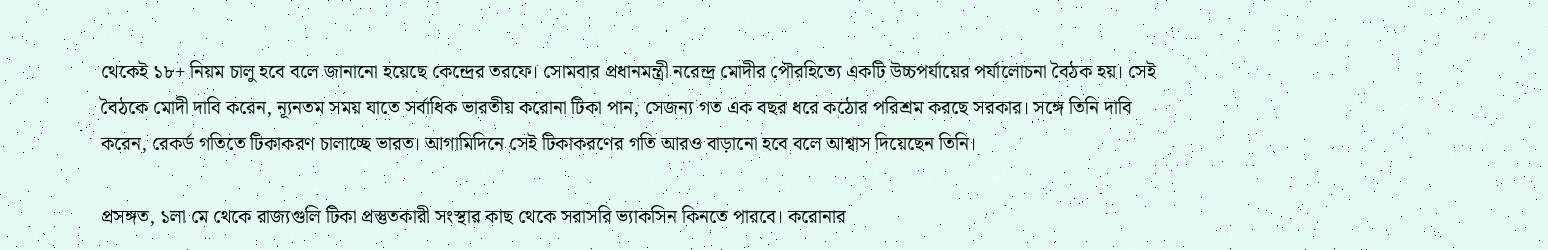থেকেই ১৮+ নিয়ম চালু হবে বলে জানানো হয়েছে কেন্দ্রের তরফে। সোমবার প্রধানমন্ত্রী নরেন্দ্র মোদীর পৌরহিত্যে একটি উচ্চপর্যায়ের পর্যালোচনা বৈঠক হয়। সেই বৈঠকে মোদী দাবি করেন, ন্যূনতম সময় যাতে সর্বাধিক ভারতীয় করোনা টিকা পান, সেজন্য গত এক বছর ধরে কঠোর পরিশ্রম করছে সরকার। সঙ্গে তিনি দাবি করেন, রেকর্ড গতিতে টিকাকরণ চালাচ্ছে ভারত। আগামিদিনে সেই টিকাকরণের গতি আরও বাড়ানো হবে বলে আশ্বাস দিয়েছেন তিনি।

প্রসঙ্গত, ১লা মে থেকে রাজ্যগুলি টিকা প্রস্তুতকারী সংস্থার কাছ থেকে সরাসরি ভ্যাকসিন কিনতে পারবে। করোনার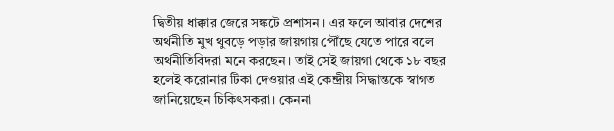দ্বিতীয় ধাক্কার জেরে সঙ্কটে প্রশাসন। এর ফলে আবার দেশের অর্থনীতি মুখ থুবড়ে পড়ার জায়গায় পৌঁছে যেতে পারে বলে অর্থনীতিবিদরা মনে করছেন। তাই সেই জায়গা থেকে ১৮ বছর হলেই করোনার টিকা দেওয়ার এই কেন্দ্রীয় সিদ্ধান্তকে স্বাগত জানিয়েছেন চিকিৎসকরা। কেননা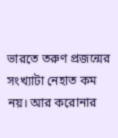ভারতে তরুণ প্রজন্মের সংখ্যাটা নেহাত কম নয়। আর করোনার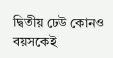দ্বিতীয় ঢেউ কোনও বয়সকেই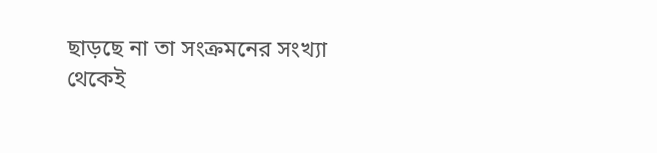ছাড়ছে না তা সংক্রমনের সংখ্যা থেকেই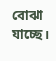বোঝা যাচ্ছে।